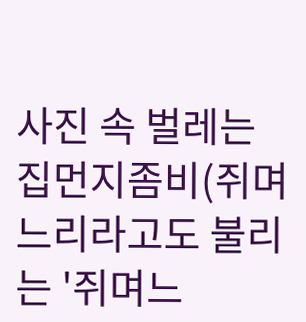사진 속 벌레는 집먼지좀비(쥐며느리라고도 불리는 '쥐며느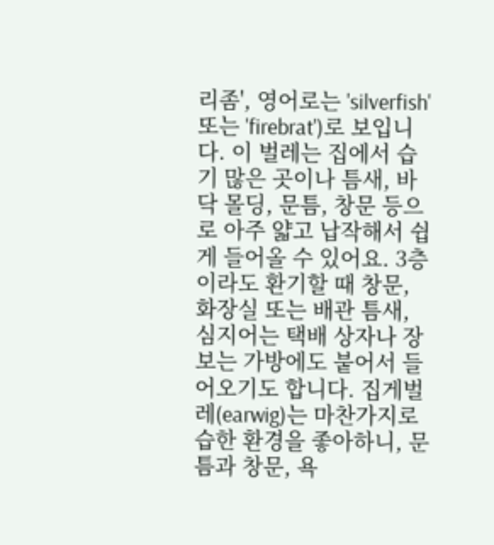리좀', 영어로는 'silverfish' 또는 'firebrat')로 보입니다. 이 벌레는 집에서 습기 많은 곳이나 틈새, 바닥 몰딩, 문틈, 창문 등으로 아주 얇고 납작해서 쉽게 들어올 수 있어요. 3층이라도 환기할 때 창문, 화장실 또는 배관 틈새, 심지어는 택배 상자나 장보는 가방에도 붙어서 들어오기도 합니다. 집게벌레(earwig)는 마찬가지로 습한 환경을 좋아하니, 문틈과 창문, 욕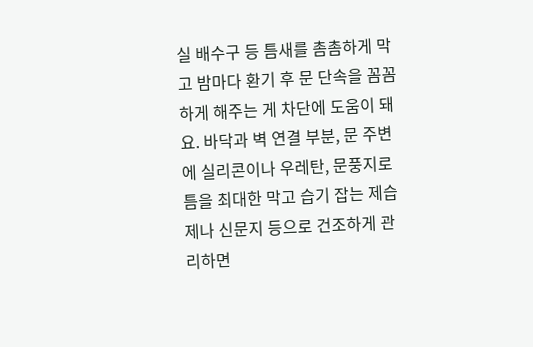실 배수구 등 틈새를 촘촘하게 막고 밤마다 환기 후 문 단속을 꼼꼼하게 해주는 게 차단에 도움이 돼요. 바닥과 벽 연결 부분, 문 주변에 실리콘이나 우레탄, 문풍지로 틈을 최대한 막고 습기 잡는 제습제나 신문지 등으로 건조하게 관리하면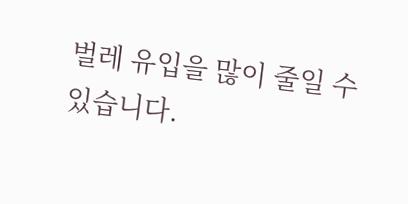벌레 유입을 많이 줄일 수 있습니다.